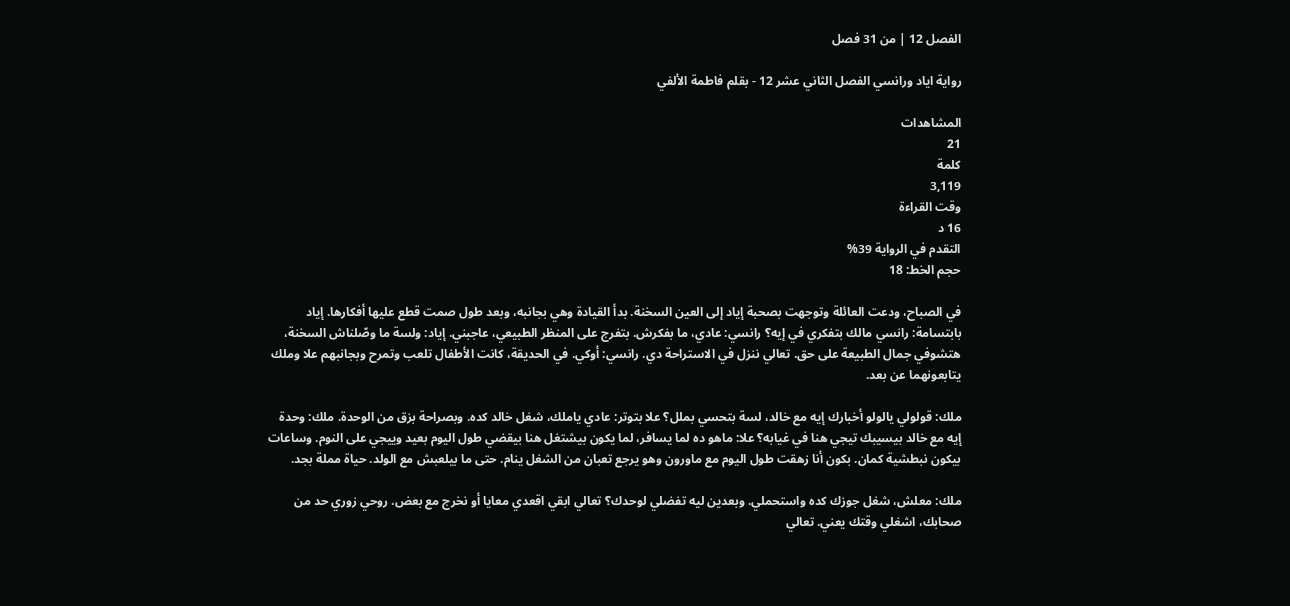الفصل 12 | من 31 فصل

رواية اياد ورانسي الفصل الثاني عشر 12 - بقلم فاطمة الألفي

المشاهدات
21
كلمة
3,119
وقت القراءة
16 د
التقدم في الرواية 39%
حجم الخط: 18

في الصباح، ودعت العائلة وتوجهت بصحبة إياد إلى العين السخنة. بدأ القيادة وهي بجانبه، وبعد طول صمت قطع عليها أفكارها. إياد بابتسامة: رانسي مالك بتفكري في إيه؟ رانسي: عادي، ما بفكرش. بتفرج على المنظر الطبيعي، عاجبني. إياد: ولسة ما وصّلناش السخنة، هتشوفي جمال الطبيعة على حق. تعالي ننزل في الاستراحة دي. رانسي: أوكي. في الحديقة، كانت الأطفال تلعب وتمرح وبجانبهم علا وملك يتابعونهما عن بعد.

ملك: قولولي يالولو أخبارك إيه مع خالد، لسة بتحسي بملل؟ علا بتوتر: عادي ياملك، شغل خالد كده. وبصراحة بزق من الوحدة. ملك: وحدة إيه مع خالد بيسيبك تيجي هنا في غيابه؟ علا: ماهو ده لما يسافر، لما يكون بيشتغل هنا بيقضي طول اليوم بعيد وييجي على النوم. وساعات بيكون نبطشية كمان. بكون أنا زهقت طول اليوم مع ماورون وهو يرجع تعبان من الشغل ينام. حتى ما بيلعبش مع الولد. حياة مملة بجد.

ملك: معلش، شغل جوزك كده واستحملي. وبعدين ليه تفضلي لوحدك؟ تعالي ابقي اقعدي معايا أو نخرج مع بعض. روحي زوري حد من صحابك، اشغلي وقتك يعني. تعالي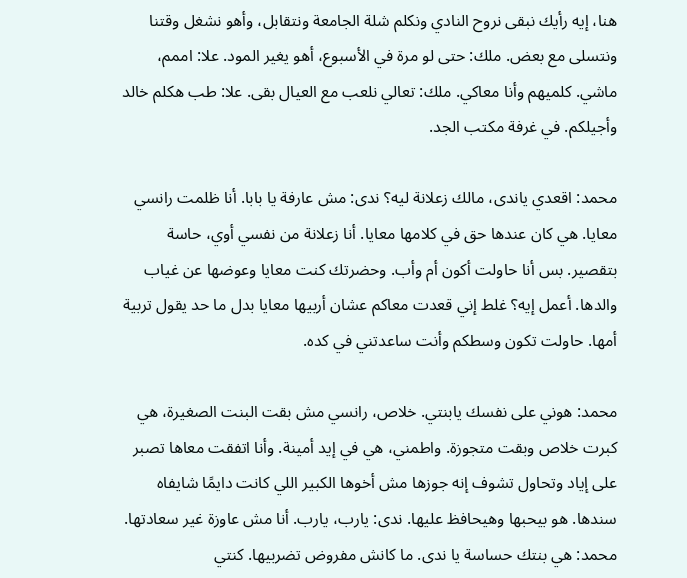هنا، إيه رأيك نبقى نروح النادي ونكلم شلة الجامعة ونتقابل، وأهو نشغل وقتنا ونتسلى مع بعض. ملك: حتى لو مرة في الأسبوع، أهو يغير المود. علا: اممم، ماشي. كلميهم وأنا معاكي. ملك: تعالي نلعب مع العيال بقى. علا: طب هكلم خالد وأجيلكم. في غرفة مكتب الجد.

محمد: اقعدي ياندى، مالك زعلانة ليه؟ ندى: مش عارفة يا بابا. أنا ظلمت رانسي معايا. هي كان عندها حق في كلامها معايا. أنا زعلانة من نفسي أوي، حاسة بتقصير. بس أنا حاولت أكون أم وأب. وحضرتك كنت معايا وعوضها عن غياب والدها. أعمل إيه؟ غلط إني قعدت معاكم عشان أربيها معايا بدل ما حد يقول تربية أمها. حاولت تكون وسطكم وأنت ساعدتني في كده.

محمد: هوني على نفسك يابنتي. خلاص، رانسي مش بقت البنت الصغيرة، هي كبرت خلاص وبقت متجوزة. واطمني، هي في إيد أمينة. وأنا اتفقت معاها تصبر على إياد وتحاول تشوف إنه جوزها مش أخوها الكبير اللي كانت دايمًا شايفاه سندها. هو بيحبها وهيحافظ عليها. ندى: يارب، يارب. أنا مش عاوزة غير سعادتها. محمد: هي بنتك حساسة يا ندى. ما كانش مفروض تضربيها. كنتي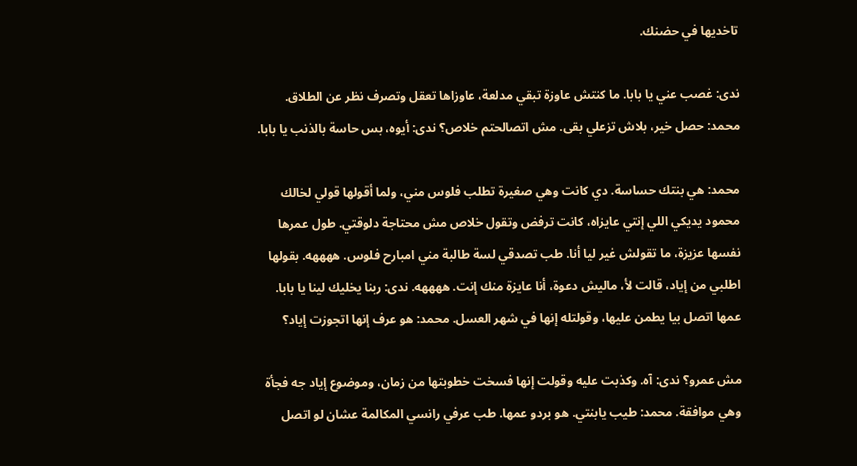تاخديها في حضنك.

ندى: غصب عني يا بابا. ما كنتش عاوزة تبقي مدلعة، عاوزاها تعقل وتصرف نظر عن الطلاق. محمد: حصل خير، بلاش تزعلي بقى. مش اتصالحتم خلاص؟ ندى: أيوه، بس حاسة بالذنب يا بابا.

محمد: هي بنتك حساسة. دي كانت وهي صغيرة تطلب فلوس مني، ولما أقولها قولي لخالك محمود يديكي اللي إنتي عايزاه، كانت ترفض وتقول خلاص مش محتاجة دلوقتي. طول عمرها نفسها عزيزة، ما تقولش غير ليا أنا. طب تصدقي لسة طالبة مني امبارح فلوس. ههههه. بقولها اطلبي من إياد، قالت لأ، ماليش دعوة، أنا عايزة منك إنت. ههههه. ندى: ربنا يخليك لينا يا بابا. عمها اتصل بيا يطمن عليها، وقولتله إنها في شهر العسل. محمد: هو عرف إنها اتجوزت إياد؟

مش عمرو؟ ندى: آه. وكذبت عليه وقولت إنها فسخت خطوبتها من زمان، وموضوع إياد جه فجأة وهي موافقة. محمد: طيب يابنتي. هو بردو عمها. طب عرفي رانسي المكالمة عشان لو اتصل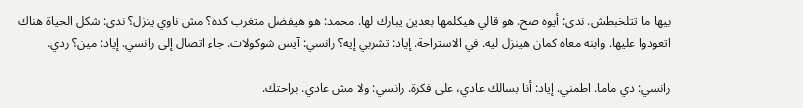بيها ما تتلخبطش. ندى: أيوه صح. هو قالي هيكلمها بعدين يبارك لها. محمد: هو هيفضل متغرب كده؟ مش ناوي ينزل؟ ندى: شكل الحياة هناك اتعودوا عليها. وابنه معاه كمان هينزل ليه. في الاستراحة. إياد: تشربي إيه؟ رانسي: آيس شوكولات. جاء اتصال إلى رانسي. إياد: مين؟ ردي.

رانسي: دي ماما. اطمني. إياد: أنا بسالك عادي، على فكرة. رانسي: ولا مش عادي. براحتك.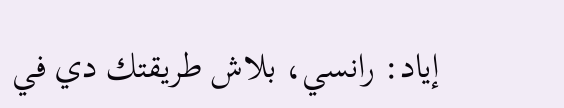إياد: رانسي، بلاش طريقتك دي في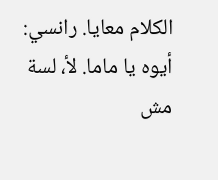الكلام معايا. رانسي: أيوه يا ماما. لأ، لسة مش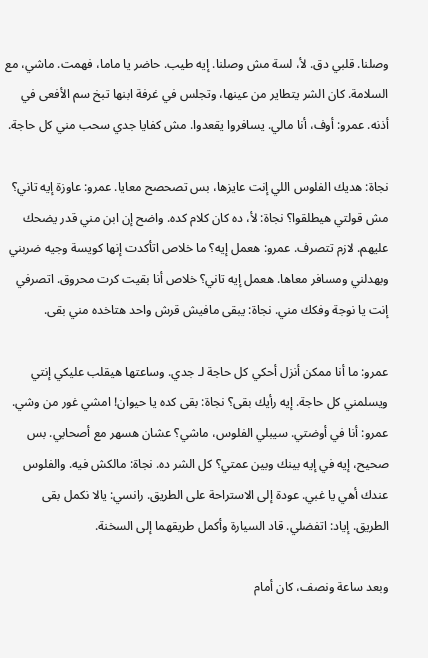وصلنا. قلبي دق. لأ، لسة مش وصلنا. إيه طيب. حاضر يا ماما، فهمت. ماشي، مع السلامة. كان الشر يتطاير من عينها، وتجلس في غرفة ابنها تبخ سم الأفعى في أذنه. عمرو: أوف، أنا مالي. يسافروا يقعدوا. مش كفايا جدي سحب مني كل حاجة.

نجاة: هديك الفلوس اللي إنت عايزها، بس تصحصح معايا. عمرو: عاوزة إيه تاني؟ مش قولتي هيطلقوا؟ نجاة: لأ، ده كان كلام كده. واضح إن ابن مني قدر يضحك عليهم. لازم تتصرف. عمرو: هعمل إيه؟ ما خلاص اتأكدت إنها كويسة وجيه ضربني وبهدلني ومسافر معاها. هعمل إيه تاني؟ خلاص أنا بقيت كرت محروق. اتصرفي إنت يا نوجة وفكك مني. نجاة: يبقى مافيش قرش واحد هتاخده مني بقى.

عمرو: ما أنا ممكن أنزل أحكي كل حاجة لـ جدي. وساعتها هيقلب عليكي إنتي ويسلمني كل حاجة. إيه رأيك بقى؟ نجاة: بقى كده يا حيوان! امشي غور من وشي. عمرو: أنا في أوضتي. سيبلي الفلوس، ماشي؟ عشان هسهر مع أصحابي. بس صحيح، إيه في إيه بينك وبين عمتي؟ كل الشر ده. نجاة: مالكش فيه. والفلوس عندك أهي يا غبي. عودة إلى الاستراحة على الطريق. رانسي: يالا نكمل بقى الطريق. إياد: اتفضلي. قاد السيارة وأكمل طريقهما إلى السخنة.

وبعد ساعة ونصف، كان أمام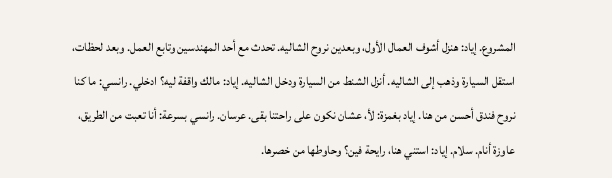المشروع. إياد: هنزل أشوف العمال الأول، وبعدين نروح الشاليه. تحدث مع أحد المهندسين وتابع العمل. وبعد لحظات، استقل السيارة وذهب إلى الشاليه. أنزل الشنط من السيارة ودخل الشاليه. إياد: مالك واقفة ليه؟ ادخلي. رانسي: ما كنا نروح فندق أحسن من هنا. إياد بغمزة: لأ، عشان نكون على راحتنا بقى. عرسان. رانسي بسرعة: أنا تعبت من الطريق، عاوزة أنام. سلام. إياد: استني هنا، رايحة فين؟ وحاوطها من خصرها.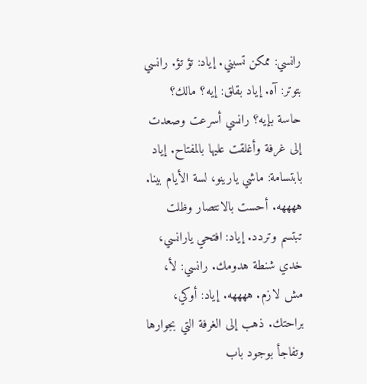رانسي: ممكن تسبني. إياد: تؤ تؤ. رانسي بتوتر: آه. إياد بقلق: إيه؟ مالك؟ حاسة بإيه؟ رانسي أسرعت وصعدت إلى غرفة وأغلقت عليها بالمفتاح. إياد بابتسامة: ماشي يارينو، لسة الأيام بينا. ههههه. أحست بالانتصار وظلت تبتسم وتردد. إياد: افتحي يارانسي، خدي شنطة هدومك. رانسي: لأ، مش لازم. ههههه. إياد: أوكي، براحتك. ذهب إلى الغرفة التي بجوارها وتفاجأ بوجود باب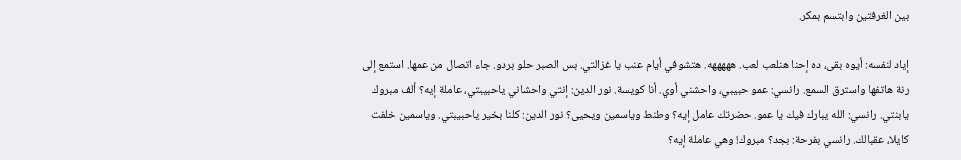بين الغرفتين وابتسم بمكر.

إياد لنفسه: أيوه بقى، ده إحنا هنلعب لعب. هههههه. هتشوفي أيام عنب يا غزالتي. بس الصبر حلو بردو. جاء اتصال من عمها. استمع إلى رنة هاتفها واسترق السمع. رانسي: عمو حبيبي، واحشني أوي. أنا كويسة. نور الدين: إنتي واحشاني ياحبيبتي، عاملة إيه؟ ألف مبروك يابنتي. رانسي: الله يبارك فيك يا عمو. حضرتك عامل إيه؟ وطنط وياسمين ويحيى؟ نور الدين: كلنا بخير ياحبيبتي. وياسمين خلفت كايلا، عقبالك. رانسي بفرحة: بجد؟ مبروك! وهي عاملة إيه؟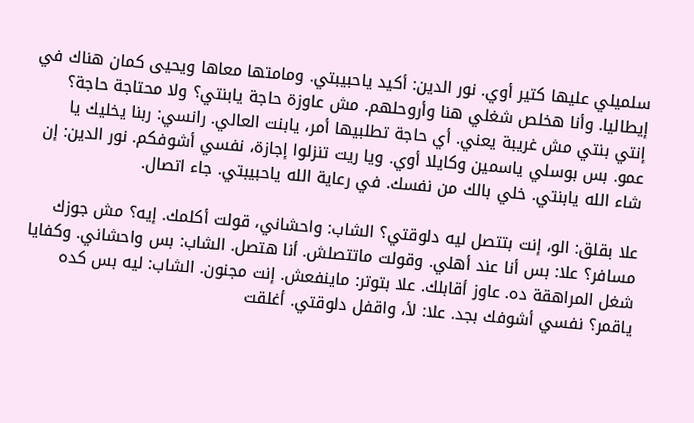سلميلي عليها كتير أوي. نور الدين: أكيد ياحبيبتي. ومامتها معاها ويحيى كمان هناك في إيطاليا. وأنا هخلص شغلي هنا وأروحلهم. مش عاوزة حاجة يابنتي؟ ولا محتاجة حاجة؟ إنتي بنتي مش غريبة يعني. أي حاجة تطلبيها أمر، يابنت العالي. رانسي: ربنا يخليك يا عمو. بس بوسلي ياسمين وكايلا أوي. ويا ريت تنزلوا إجازة، نفسي أشوفكم. نور الدين: إن شاء الله يابنتي. خلي بالك من نفسك. في رعاية الله ياحبيبتي. جاء اتصال.

علا بقلق: الو، إنت بتتصل ليه دلوقتي؟ الشاب: واحشاني، قولت أكلمك. إيه؟ مش جوزك مسافر؟ علا: بس أنا عند أهلي. وقولت ماتتصلش. أنا هتصل. الشاب: بس واحشاني. وكفايا شغل المراهقة ده. عاوز أقابلك. علا بتوتر: ماينفعش. إنت مجنون. الشاب: ليه بس كده ياقمر؟ نفسي أشوفك بجد. علا: لأ، واقفل دلوقتي. أغلقت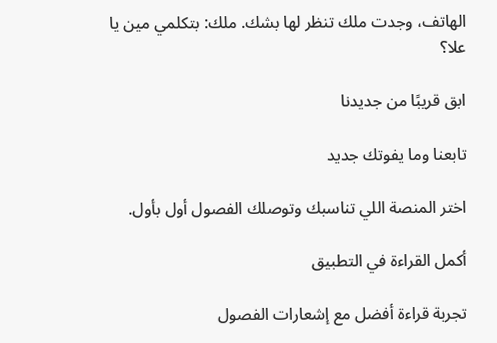الهاتف، وجدت ملك تنظر لها بشك. ملك: بتكلمي مين يا علا؟

ابق قريبًا من جديدنا

تابعنا وما يفوتك جديد

اختر المنصة اللي تناسبك وتوصلك الفصول أول بأول.

أكمل القراءة في التطبيق

تجربة قراءة أفضل مع إشعارات الفصول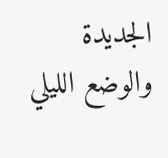الجديدة والوضع الليلي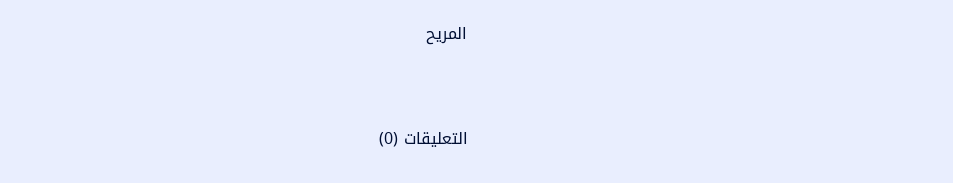المريح



التعليقات (0)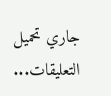جاري تحميل التعليقات...